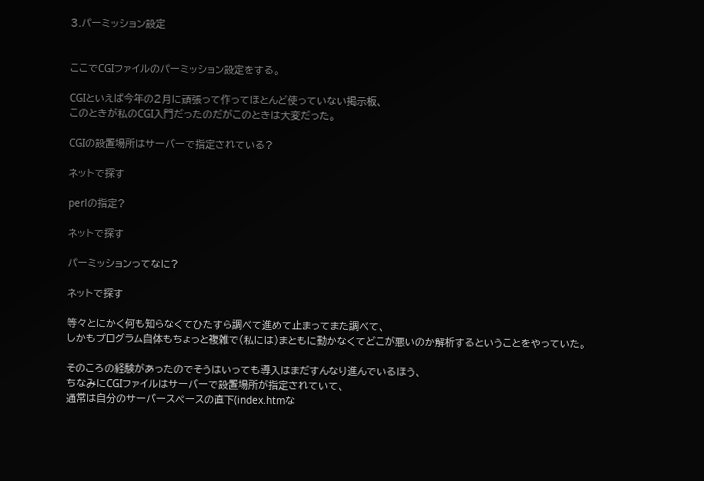3.パーミッション設定


ここでCGIファイルのパーミッション設定をする。

CGIといえば今年の2月に頑張って作ってほとんど使っていない掲示板、
このときが私のCGI入門だったのだがこのときは大変だった。

CGIの設置場所はサーバーで指定されている?

ネットで探す

perlの指定?

ネットで探す

パーミッションってなに?

ネットで探す

等々とにかく何も知らなくてひたすら調べて進めて止まってまた調べて、
しかもプログラム自体もちょっと複雑で(私には)まともに動かなくてどこが悪いのか解析するということをやっていた。

そのころの経験があったのでそうはいっても導入はまだすんなり進んでいるほう、
ちなみにCGIファイルはサーバーで設置場所が指定されていて、
通常は自分のサーバースペースの直下(index.htmな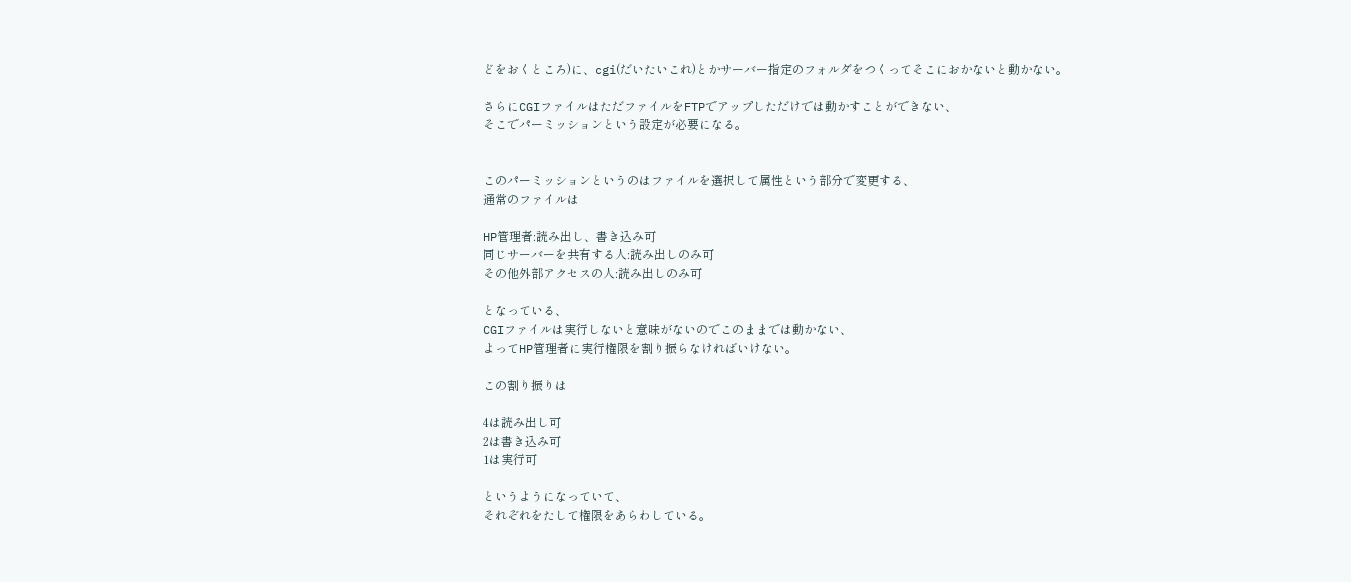どをおくところ)に、cgi(だいたいこれ)とかサーバー指定のフォルダをつくってそこにおかないと動かない。

さらにCGIファイルはただファイルをFTPでアップしただけでは動かすことができない、
そこでパーミッションという設定が必要になる。


このパーミッションというのはファイルを選択して属性という部分で変更する、
通常のファイルは

HP管理者:読み出し、書き込み可
同じサーバーを共有する人:読み出しのみ可
その他外部アクセスの人:読み出しのみ可

となっている、
CGIファイルは実行しないと意味がないのでこのままでは動かない、
よってHP管理者に実行権限を割り振らなければいけない。

この割り振りは

4は読み出し可
2は書き込み可
1は実行可

というようになっていて、
それぞれをたして権限をあらわしている。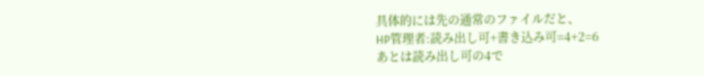具体的には先の通常のファイルだと、
HP管理者:読み出し可+書き込み可=4+2=6
あとは読み出し可の4で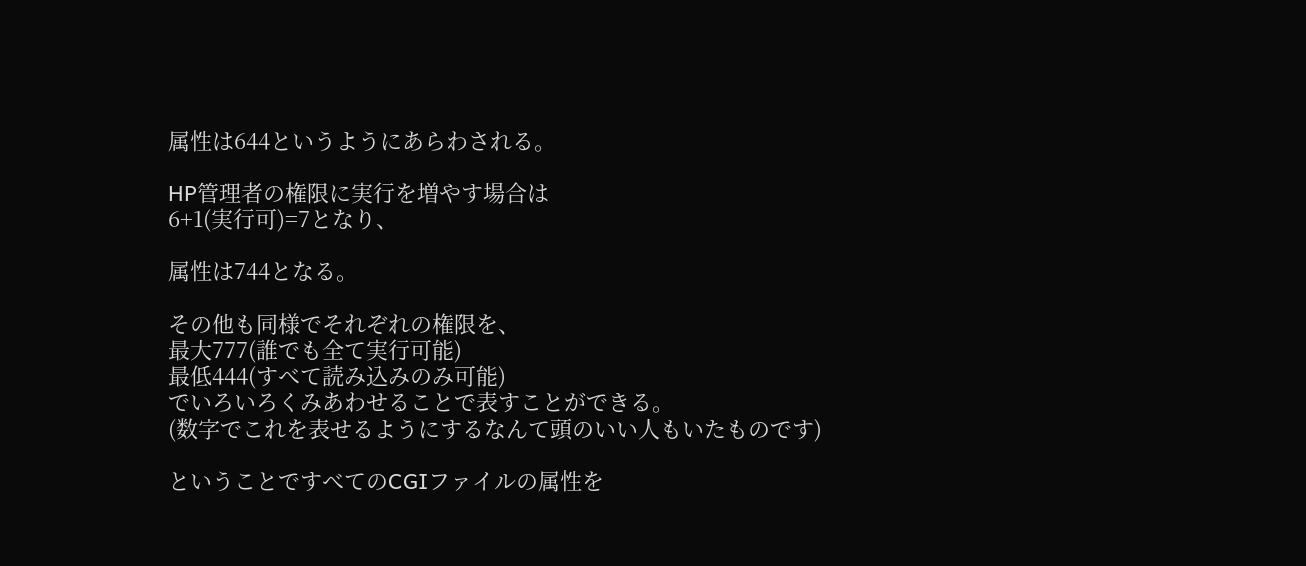属性は644というようにあらわされる。

HP管理者の権限に実行を増やす場合は
6+1(実行可)=7となり、

属性は744となる。

その他も同様でそれぞれの権限を、
最大777(誰でも全て実行可能)
最低444(すべて読み込みのみ可能)
でいろいろくみあわせることで表すことができる。
(数字でこれを表せるようにするなんて頭のいい人もいたものです)

ということですべてのCGIファイルの属性を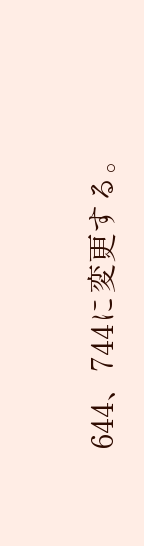644、744に変更する。